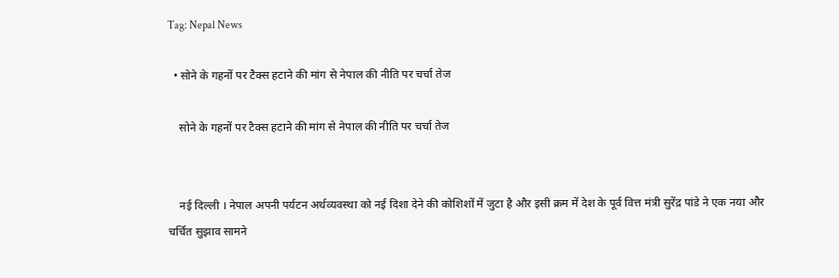Tag: Nepal News

  • सोने के गहनों पर टैक्स हटाने की मांग से नेपाल की नीति पर चर्चा तेज

    सोने के गहनों पर टैक्स हटाने की मांग से नेपाल की नीति पर चर्चा तेज


    नई दिल्ली । नेपाल अपनी पर्यटन अर्थव्यवस्था को नई दिशा देने की कोशिशों में जुटा है और इसी क्रम में देश के पूर्व वित्त मंत्री सुरेंद्र पांडे ने एक नया और चर्चित सुझाव सामने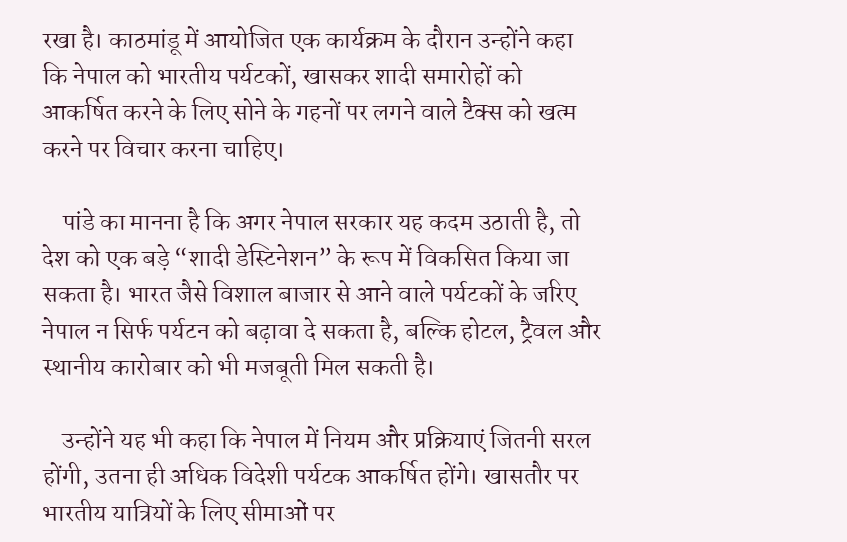रखा है। काठमांडू में आयोजित एक कार्यक्रम के दौरान उन्होंने कहा कि नेपाल को भारतीय पर्यटकों, खासकर शादी समारोहों को आकर्षित करने के लिए सोने के गहनों पर लगने वाले टैक्स को खत्म करने पर विचार करना चाहिए।

    पांडे का मानना है कि अगर नेपाल सरकार यह कदम उठाती है, तो देश को एक बड़े “शादी डेस्टिनेशन” के रूप में विकसित किया जा सकता है। भारत जैसे विशाल बाजार से आने वाले पर्यटकों के जरिए नेपाल न सिर्फ पर्यटन को बढ़ावा दे सकता है, बल्कि होटल, ट्रैवल और स्थानीय कारोबार को भी मजबूती मिल सकती है।

    उन्होंने यह भी कहा कि नेपाल में नियम और प्रक्रियाएं जितनी सरल होंगी, उतना ही अधिक विदेशी पर्यटक आकर्षित होंगे। खासतौर पर भारतीय यात्रियों के लिए सीमाओं पर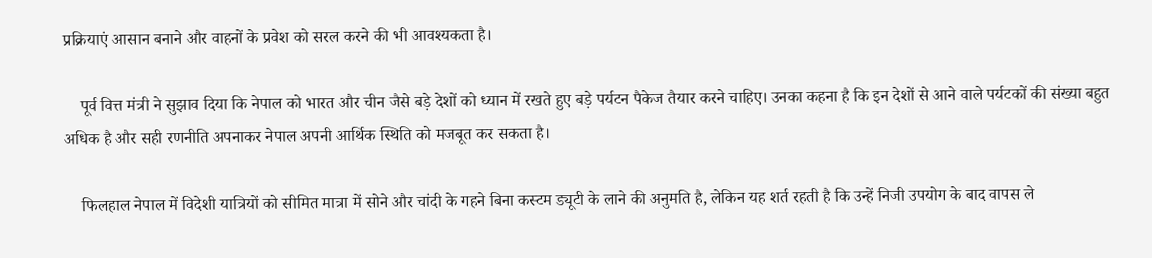प्रक्रियाएं आसान बनाने और वाहनों के प्रवेश को सरल करने की भी आवश्यकता है।

    पूर्व वित्त मंत्री ने सुझाव दिया कि नेपाल को भारत और चीन जैसे बड़े देशों को ध्यान में रखते हुए बड़े पर्यटन पैकेज तैयार करने चाहिए। उनका कहना है कि इन देशों से आने वाले पर्यटकों की संख्या बहुत अधिक है और सही रणनीति अपनाकर नेपाल अपनी आर्थिक स्थिति को मजबूत कर सकता है।

    फिलहाल नेपाल में विदेशी यात्रियों को सीमित मात्रा में सोने और चांदी के गहने बिना कस्टम ड्यूटी के लाने की अनुमति है, लेकिन यह शर्त रहती है कि उन्हें निजी उपयोग के बाद वापस ले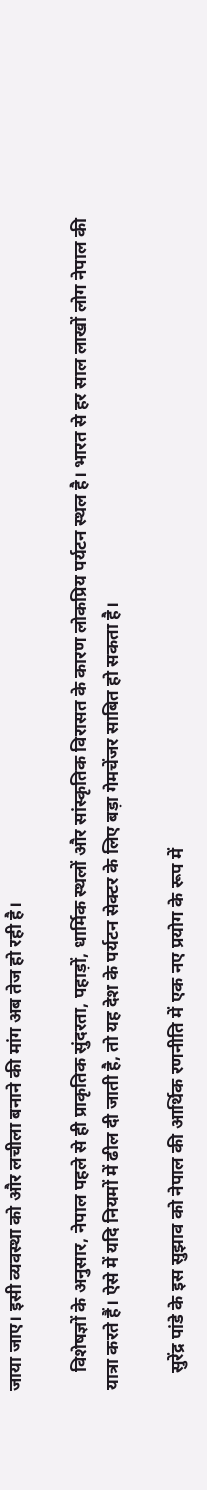जाया जाए। इसी व्यवस्था को और लचीला बनाने की मांग अब तेज हो रही है।

    विशेषज्ञों के अनुसार, नेपाल पहले से ही प्राकृतिक सुंदरता, पहाड़ों, धार्मिक स्थलों और सांस्कृतिक विरासत के कारण लोकप्रिय पर्यटन स्थल है। भारत से हर साल लाखों लोग नेपाल की यात्रा करते हैं। ऐसे में यदि नियमों में ढील दी जाती है, तो यह देश के पर्यटन सेक्टर के लिए बड़ा गेमचेंजर साबित हो सकता है।

    सुरेंद्र पांडे के इस सुझाव को नेपाल की आर्थिक रणनीति में एक नए प्रयोग के रूप में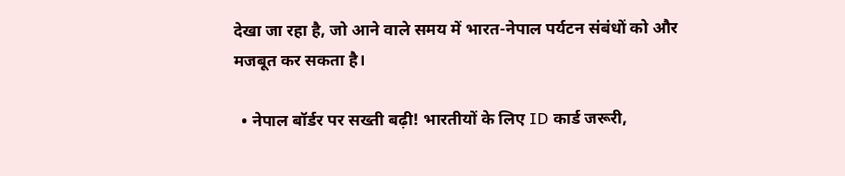देखा जा रहा है, जो आने वाले समय में भारत-नेपाल पर्यटन संबंधों को और मजबूत कर सकता है।

  • नेपाल बॉर्डर पर सख्ती बढ़ी! भारतीयों के लिए ID कार्ड जरूरी,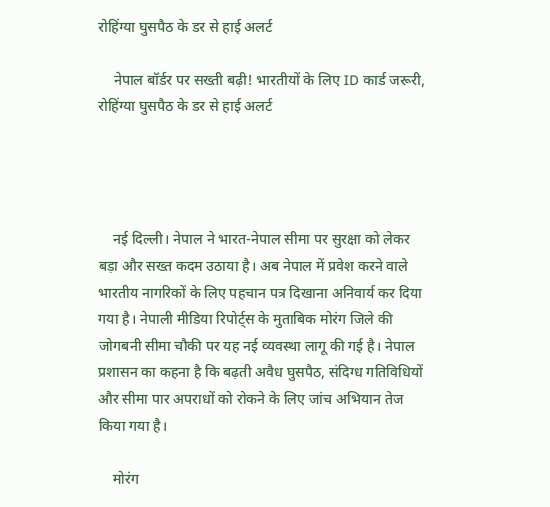रोहिंग्या घुसपैठ के डर से हाई अलर्ट

    नेपाल बॉर्डर पर सख्ती बढ़ी! भारतीयों के लिए ID कार्ड जरूरी, रोहिंग्या घुसपैठ के डर से हाई अलर्ट




    नई दिल्ली। नेपाल ने भारत-नेपाल सीमा पर सुरक्षा को लेकर बड़ा और सख्त कदम उठाया है। अब नेपाल में प्रवेश करने वाले भारतीय नागरिकों के लिए पहचान पत्र दिखाना अनिवार्य कर दिया गया है। नेपाली मीडिया रिपोर्ट्स के मुताबिक मोरंग जिले की जोगबनी सीमा चौकी पर यह नई व्यवस्था लागू की गई है। नेपाल प्रशासन का कहना है कि बढ़ती अवैध घुसपैठ, संदिग्ध गतिविधियों और सीमा पार अपराधों को रोकने के लिए जांच अभियान तेज किया गया है।

    मोरंग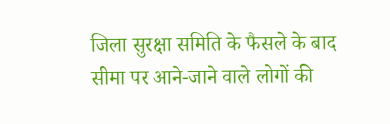जिला सुरक्षा समिति के फैसले के बाद सीमा पर आने-जाने वाले लोगों की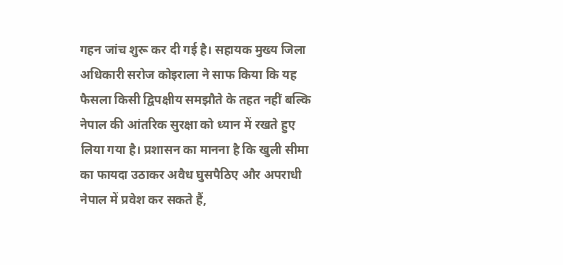गहन जांच शुरू कर दी गई है। सहायक मुख्य जिला अधिकारी सरोज कोइराला ने साफ किया कि यह फैसला किसी द्विपक्षीय समझौते के तहत नहीं बल्कि नेपाल की आंतरिक सुरक्षा को ध्यान में रखते हुए लिया गया है। प्रशासन का मानना है कि खुली सीमा का फायदा उठाकर अवैध घुसपैठिए और अपराधी नेपाल में प्रवेश कर सकते हैं,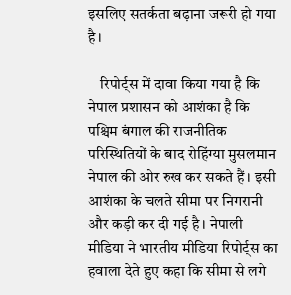इसलिए सतर्कता बढ़ाना जरूरी हो गया है।

    रिपोर्ट्स में दावा किया गया है कि नेपाल प्रशासन को आशंका है कि पश्चिम बंगाल की राजनीतिक परिस्थितियों के बाद रोहिंग्या मुसलमान नेपाल की ओर रुख कर सकते हैं। इसी आशंका के चलते सीमा पर निगरानी और कड़ी कर दी गई है। नेपाली मीडिया ने भारतीय मीडिया रिपोर्ट्स का हवाला देते हुए कहा कि सीमा से लगे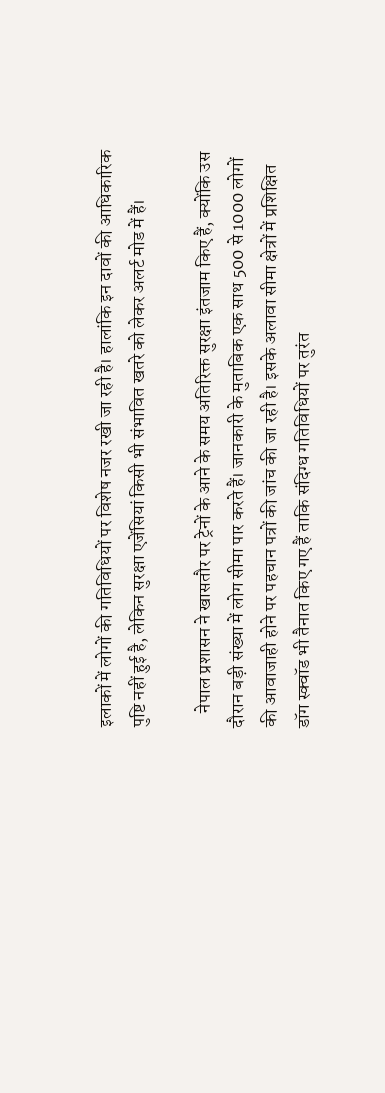इलाकों में लोगों की गतिविधियों पर विशेष नजर रखी जा रही है। हालांकि इन दावों की आधिकारिक पुष्टि नहीं हुई है, लेकिन सुरक्षा एजेंसियां किसी भी संभावित खतरे को लेकर अलर्ट मोड में हैं।

    नेपाल प्रशासन ने खासतौर पर ट्रेनों के आने के समय अतिरिक्त सुरक्षा इंतजाम किए हैं, क्योंकि उस दौरान बड़ी संख्या में लोग सीमा पार करते हैं। जानकारी के मुताबिक एक साथ 500 से 1000 लोगों की आवाजाही होने पर पहचान पत्रों की जांच की जा रही है। इसके अलावा सीमा क्षेत्रों में प्रशिक्षित डॉग स्क्वॉड भी तैनात किए गए हैं ताकि संदिग्ध गतिविधियों पर तुरंत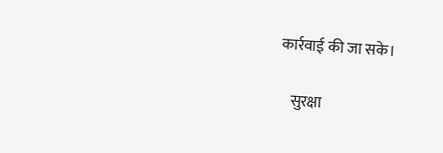कार्रवाई की जा सके।

    सुरक्षा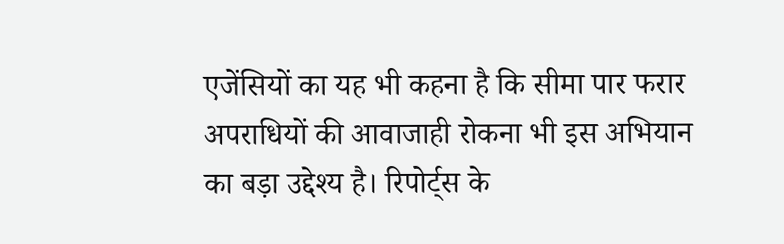एजेंसियों का यह भी कहना है कि सीमा पार फरार अपराधियों की आवाजाही रोकना भी इस अभियान का बड़ा उद्देश्य है। रिपोर्ट्स के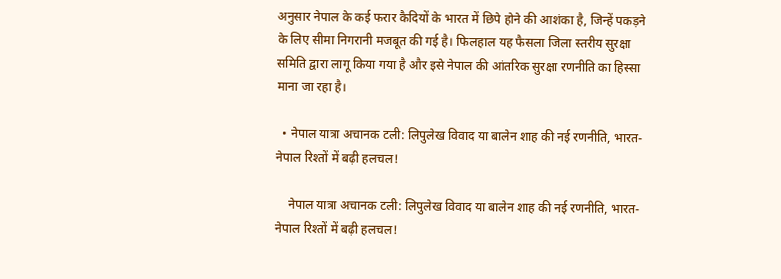अनुसार नेपाल के कई फरार कैदियों के भारत में छिपे होने की आशंका है, जिन्हें पकड़ने के लिए सीमा निगरानी मजबूत की गई है। फिलहाल यह फैसला जिला स्तरीय सुरक्षा समिति द्वारा लागू किया गया है और इसे नेपाल की आंतरिक सुरक्षा रणनीति का हिस्सा माना जा रहा है।

  • नेपाल यात्रा अचानक टली: लिपुलेख विवाद या बालेन शाह की नई रणनीति, भारत-नेपाल रिश्तों में बढ़ी हलचल!

    नेपाल यात्रा अचानक टली: लिपुलेख विवाद या बालेन शाह की नई रणनीति, भारत-नेपाल रिश्तों में बढ़ी हलचल!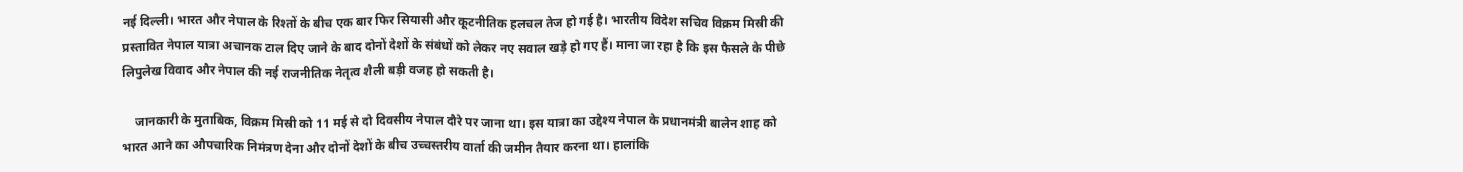नई दिल्ली। भारत और नेपाल के रिश्तों के बीच एक बार फिर सियासी और कूटनीतिक हलचल तेज हो गई है। भारतीय विदेश सचिव विक्रम मिस्री की प्रस्तावित नेपाल यात्रा अचानक टाल दिए जाने के बाद दोनों देशों के संबंधों को लेकर नए सवाल खड़े हो गए हैं। माना जा रहा है कि इस फैसले के पीछे लिपुलेख विवाद और नेपाल की नई राजनीतिक नेतृत्व शैली बड़ी वजह हो सकती है।

    जानकारी के मुताबिक, विक्रम मिस्री को 11 मई से दो दिवसीय नेपाल दौरे पर जाना था। इस यात्रा का उद्देश्य नेपाल के प्रधानमंत्री बालेन शाह को भारत आने का औपचारिक निमंत्रण देना और दोनों देशों के बीच उच्चस्तरीय वार्ता की जमीन तैयार करना था। हालांकि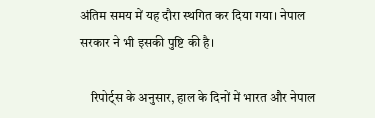अंतिम समय में यह दौरा स्थगित कर दिया गया। नेपाल सरकार ने भी इसकी पुष्टि की है।

    रिपोर्ट्स के अनुसार, हाल के दिनों में भारत और नेपाल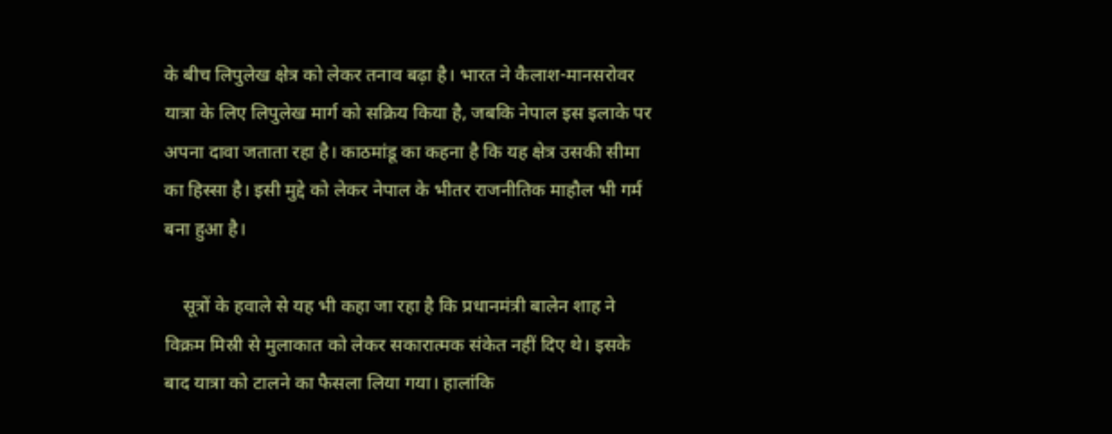के बीच लिपुलेख क्षेत्र को लेकर तनाव बढ़ा है। भारत ने कैलाश-मानसरोवर यात्रा के लिए लिपुलेख मार्ग को सक्रिय किया है, जबकि नेपाल इस इलाके पर अपना दावा जताता रहा है। काठमांडू का कहना है कि यह क्षेत्र उसकी सीमा का हिस्सा है। इसी मुद्दे को लेकर नेपाल के भीतर राजनीतिक माहौल भी गर्म बना हुआ है।

    सूत्रों के हवाले से यह भी कहा जा रहा है कि प्रधानमंत्री बालेन शाह ने विक्रम मिस्री से मुलाकात को लेकर सकारात्मक संकेत नहीं दिए थे। इसके बाद यात्रा को टालने का फैसला लिया गया। हालांकि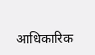आधिकारिक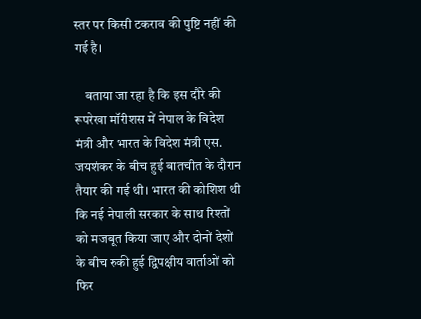स्तर पर किसी टकराव की पुष्टि नहीं की गई है।

    बताया जा रहा है कि इस दौरे की रूपरेखा मॉरीशस में नेपाल के विदेश मंत्री और भारत के विदेश मंत्री एस. जयशंकर के बीच हुई बातचीत के दौरान तैयार की गई थी। भारत की कोशिश थी कि नई नेपाली सरकार के साथ रिश्तों को मजबूत किया जाए और दोनों देशों के बीच रुकी हुई द्विपक्षीय वार्ताओं को फिर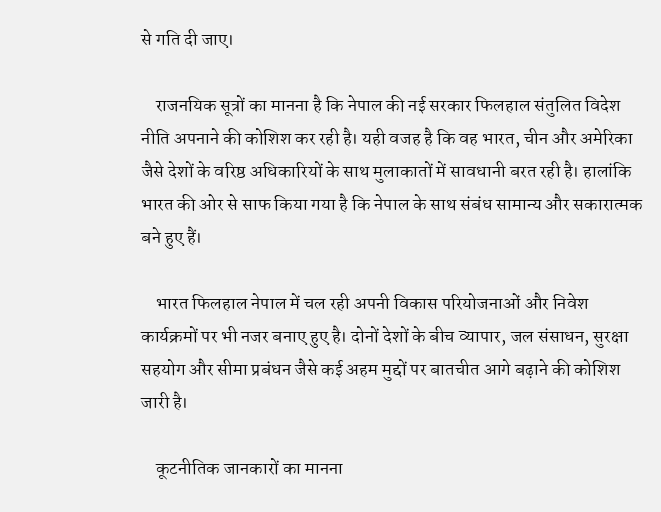से गति दी जाए।

    राजनयिक सूत्रों का मानना है कि नेपाल की नई सरकार फिलहाल संतुलित विदेश नीति अपनाने की कोशिश कर रही है। यही वजह है कि वह भारत, चीन और अमेरिका जैसे देशों के वरिष्ठ अधिकारियों के साथ मुलाकातों में सावधानी बरत रही है। हालांकि भारत की ओर से साफ किया गया है कि नेपाल के साथ संबंध सामान्य और सकारात्मक बने हुए हैं।

    भारत फिलहाल नेपाल में चल रही अपनी विकास परियोजनाओं और निवेश कार्यक्रमों पर भी नजर बनाए हुए है। दोनों देशों के बीच व्यापार, जल संसाधन, सुरक्षा सहयोग और सीमा प्रबंधन जैसे कई अहम मुद्दों पर बातचीत आगे बढ़ाने की कोशिश जारी है।

    कूटनीतिक जानकारों का मानना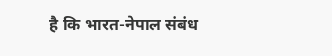है कि भारत-नेपाल संबंध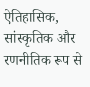ऐतिहासिक, सांस्कृतिक और रणनीतिक रूप से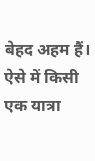बेहद अहम हैं। ऐसे में किसी एक यात्रा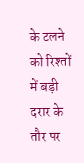के टलने को रिश्तों में बड़ी दरार के तौर पर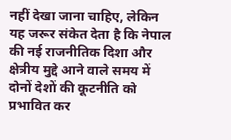नहीं देखा जाना चाहिए, लेकिन यह जरूर संकेत देता है कि नेपाल की नई राजनीतिक दिशा और क्षेत्रीय मुद्दे आने वाले समय में दोनों देशों की कूटनीति को प्रभावित कर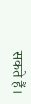सकते हैं।